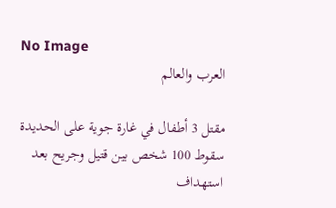No Image
العرب والعالم

مقتل 3 أطفال في غارة جوية على الحديدة سقوط 100 شخص بين قتيل وجريح بعد استهداف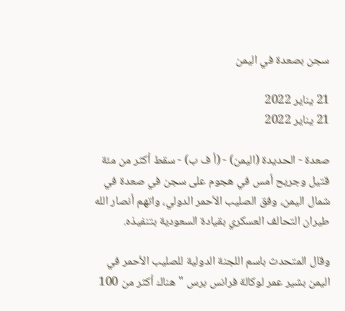سجن بصعدة في اليمن

21 يناير 2022
21 يناير 2022

صعدة - الحديدة (اليمن) - (أ ف ب) - سقط أكثر من مئة قتيل وجريح أمس في هجوم على سجن في صعدة في شمال اليمن، وفق الصليب الأحمر الدولي، واتهم أنصار الله طيران التحالف العسكري بقيادة السعودية بتنفيذه.

وقال المتحدث باسم اللجنة الدولية للصليب الأحمر في اليمن بشير عمر لوكالة فرانس برس "هناك أكثر من 100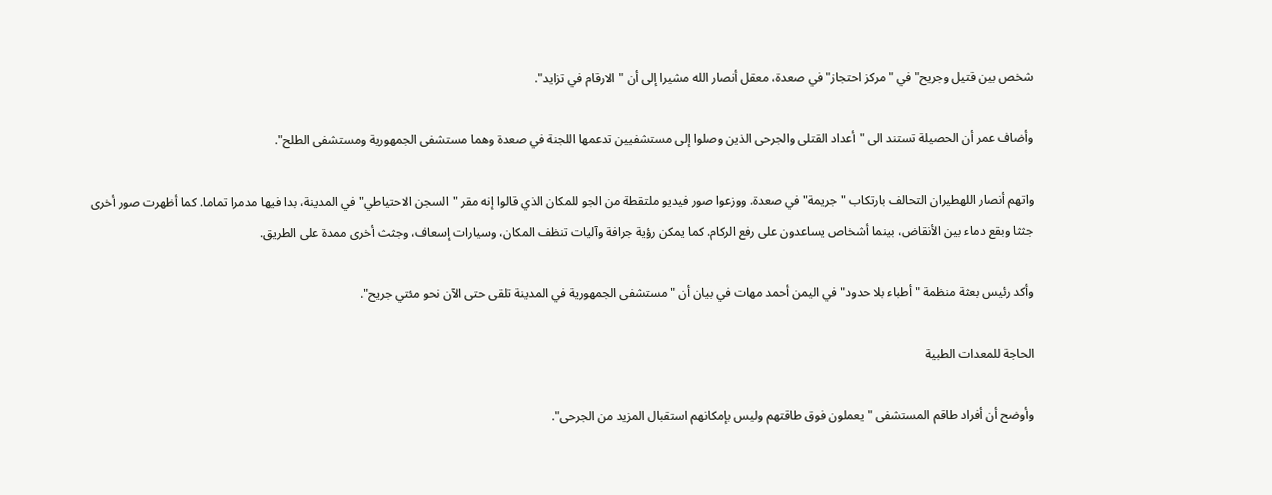شخص بين قتيل وجريح" في "مركز احتجاز" في صعدة، معقل أنصار الله مشيرا إلى أن "الارقام في تزايد".

وأضاف عمر أن الحصيلة تستند الى "أعداد القتلى والجرحى الذين وصلوا إلى مستشفيين تدعمها اللجنة في صعدة وهما مستشفى الجمهورية ومستشفى الطلح".

واتهم أنصار اللهطيران التحالف بارتكاب "جريمة" في صعدة. ووزعوا صور فيديو ملتقطة من الجو للمكان الذي قالوا إنه مقر "السجن الاحتياطي" في المدينة، بدا فيها مدمرا تماما. كما أظهرت صور أخرى جثثا وبقع دماء بين الأنقاض، بينما أشخاص يساعدون على رفع الركام. كما يمكن رؤية جرافة وآليات تنظف المكان، وسيارات إسعاف، وجثث أخرى ممدة على الطريق.

وأكد رئيس بعثة منظمة "أطباء بلا حدود" في اليمن أحمد مهات في بيان أن "مستشفى الجمهورية في المدينة تلقى حتى الآن نحو مئتي جريح".

الحاجة للمعدات الطبية

وأوضح أن أفراد طاقم المستشفى "يعملون فوق طاقتهم وليس بإمكانهم استقبال المزيد من الجرحى".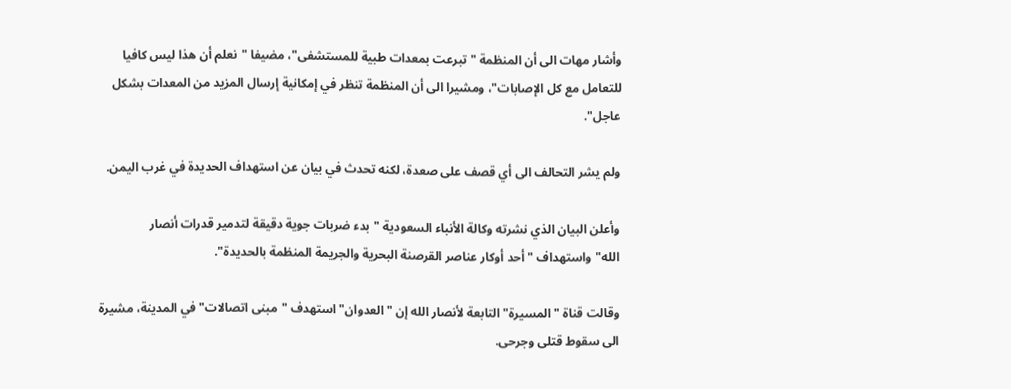وأشار مهات الى أن المنظمة "تبرعت بمعدات طبية للمستشفى"، مضيفا "نعلم أن هذا ليس كافيا للتعامل مع كل الإصابات"، ومشيرا الى أن المنظمة تنظر في إمكانية إرسال المزيد من المعدات بشكل عاجل".

ولم يشر التحالف الى أي قصف على صعدة، لكنه تحدث في بيان عن استهداف الحديدة في غرب اليمن.

وأعلن البيان الذي نشرته وكالة الأنباء السعودية "بدء ضربات جوية دقيقة لتدمير قدرات أنصار الله"واستهداف "أحد أوكار عناصر القرصنة البحرية والجريمة المنظمة بالحديدة".

وقالت قناة "المسيرة" التابعة لأنصار الله إن "العدوان" استهدف "مبنى اتصالات" في المدينة، مشيرة الى سقوط قتلى وجرحى.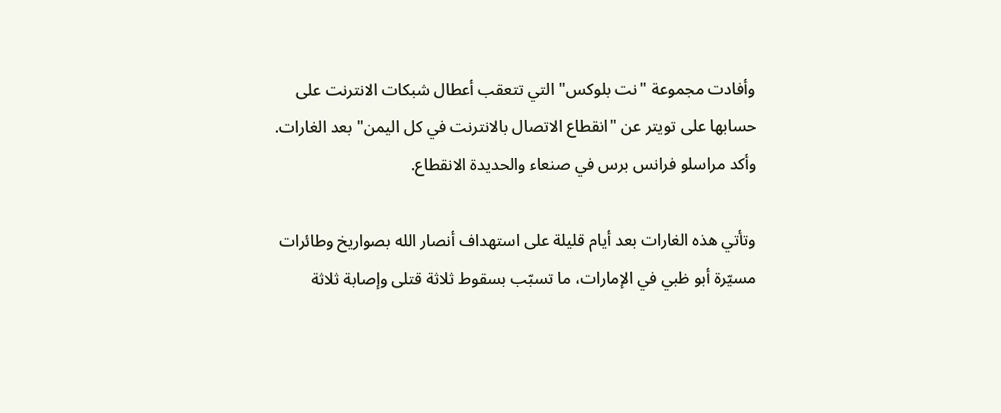وأفادت مجموعة "نت بلوكس" التي تتعقب أعطال شبكات الانترنت على حسابها على تويتر عن "انقطاع الاتصال بالانترنت في كل اليمن" بعد الغارات. وأكد مراسلو فرانس برس في صنعاء والحديدة الانقطاع.

وتأتي هذه الغارات بعد أيام قليلة على استهداف أنصار الله بصواريخ وطائرات مسيّرة أبو ظبي في الإمارات، ما تسبّب بسقوط ثلاثة قتلى وإصابة ثلاثة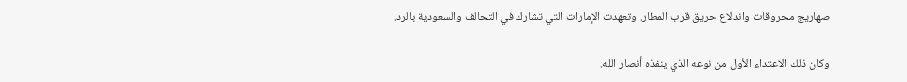صهاريج محروقات واندلاع حريق قرب المطار. وتعهدت الإمارات التي تشارك في التحالف والسعودية بالرد.

وكان ذلك الاعتداء الأول من نوعه الذي ينفذه أنصار الله.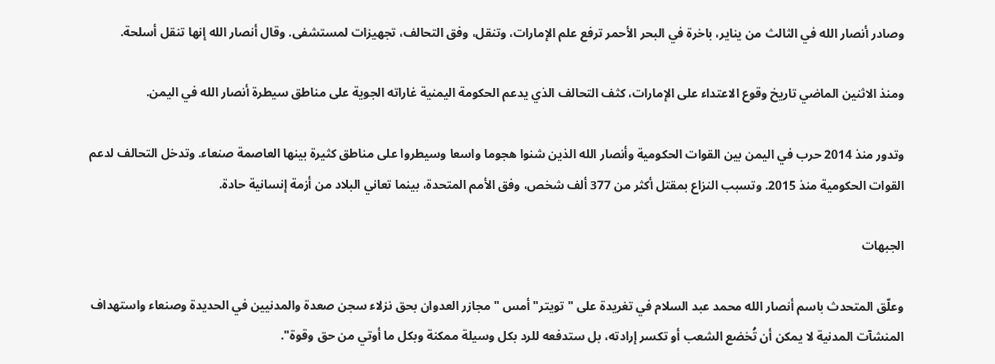وصادر أنصار الله في الثالث من يناير، باخرة في البحر الأحمر ترفع علم الإمارات، وتنقل، وفق التحالف، تجهيزات لمستشفى. وقال أنصار الله إنها تنقل أسلحة.

ومنذ الاثنين الماضي تاريخ وقوع الاعتداء على الإمارات، كثف التحالف الذي يدعم الحكومة اليمنية غاراته الجوية على مناطق سيطرة أنصار الله في اليمن.

وتدور منذ 2014 حرب في اليمن بين القوات الحكومية وأنصار الله الذين شنوا هجوما واسعا وسيطروا على مناطق كثيرة بينها العاصمة صنعاء. وتدخل التحالف لدعم القوات الحكومية منذ 2015. وتسبب النزاع بمقتل أكثر من 377 ألف شخص، وفق الأمم المتحدة، بينما تعاني البلاد من أزمة إنسانية حادة.

الجبهات

وعلّق المتحدث باسم أنصار الله محمد عبد السلام في تغريدة على "تويتر" أمس "مجازر العدوان بحق نزلاء سجن صعدة والمدنيين في الحديدة وصنعاء واستهداف المنشآت المدنية لا يمكن أن تُخضع الشعب أو تكسر إرادته، بل ستدفعه للرد بكل وسيلة ممكنة وبكل ما أوتي من حق وقوة".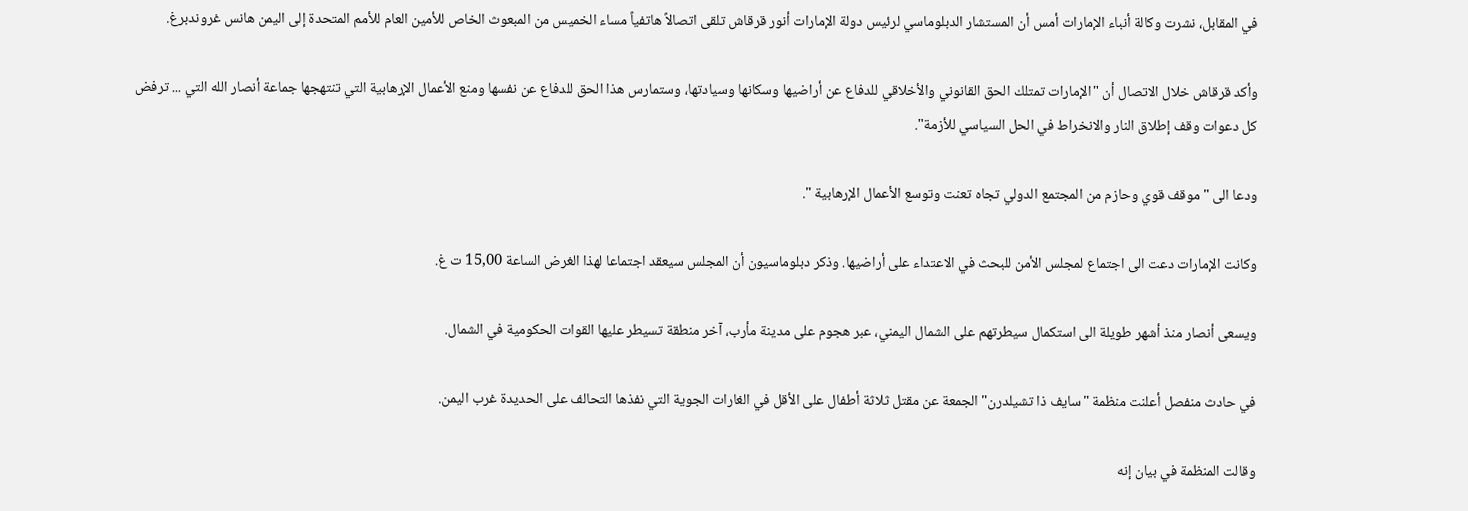في المقابل، نشرت وكالة أنباء الإمارات أمس أن المستشار الدبلوماسي لرئيس دولة الإمارات أنور قرقاش تلقى اتصالاً هاتفياً مساء الخميس من المبعوث الخاص للأمين العام للأمم المتحدة إلى اليمن هانس غروندبرغ.

وأكد قرقاش خلال الاتصال أن "الإمارات تمتلك الحق القانوني والأخلاقي للدفاع عن أراضيها وسكانها وسيادتها، وستمارس هذا الحق للدفاع عن نفسها ومنع الأعمال الإرهابية التي تنتهجها جماعة أنصار الله التي ... ترفض كل دعوات وقف إطلاق النار والانخراط في الحل السياسي للأزمة".

ودعا الى "موقف قوي وحازم من المجتمع الدولي تجاه تعنت وتوسع الأعمال الإرهابية ".

وكانت الإمارات دعت الى اجتماع لمجلس الأمن للبحث في الاعتداء على أراضيها. وذكر دبلوماسيون أن المجلس سيعقد اجتماعا لهذا الغرض الساعة 15,00 ت غ.

ويسعى أنصار منذ أشهر طويلة الى استكمال سيطرتهم على الشمال اليمني، عبر هجوم على مدينة مأرب، آخر منطقة تسيطر عليها القوات الحكومية في الشمال.

في حادث منفصل أعلنت منظمة "سايف ذا تشيلدرن" الجمعة عن مقتل ثلاثة أطفال على الأقل في الغارات الجوية التي نفذها التحالف على الحديدة غرب اليمن.

وقالت المنظمة في بيان إنه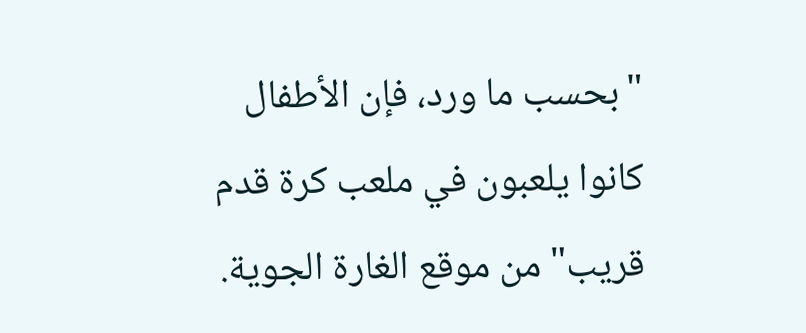"بحسب ما ورد، فإن الأطفال كانوا يلعبون في ملعب كرة قدم قريب" من موقع الغارة الجوية.